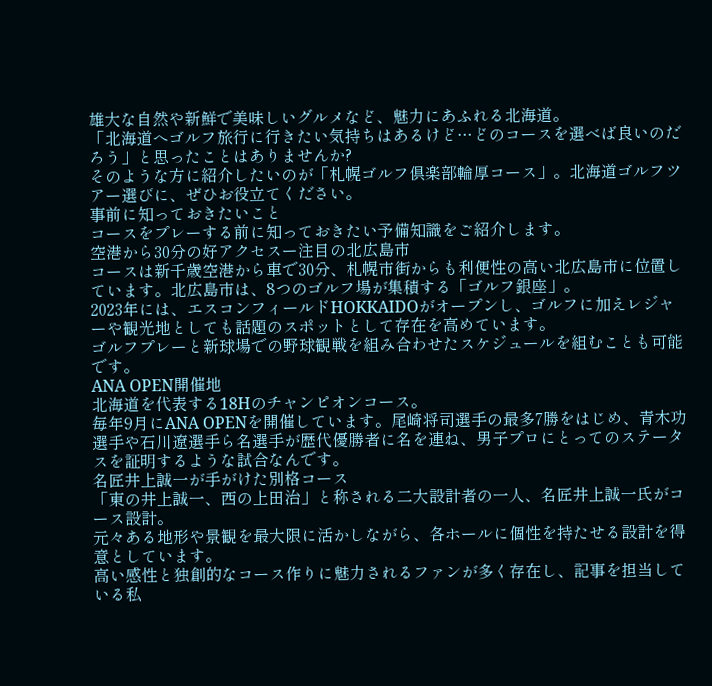雄大な自然や新鮮で美味しいグルメなど、魅力にあふれる北海道。
「北海道へゴルフ旅行に行きたい気持ちはあるけど…どのコースを選べば良いのだろう」と思ったことはありませんか?
そのような方に紹介したいのが「札幌ゴルフ倶楽部輪厚コース」。北海道ゴルフツアー選びに、ぜひお役立てください。
事前に知っておきたいこと
コースをプレーする前に知っておきたい予備知識をご紹介します。
空港から30分の好アクセスー注目の北広島市
コースは新千歳空港から車で30分、札幌市街からも利便性の高い北広島市に位置しています。北広島市は、8つのゴルフ場が集積する「ゴルフ銀座」。
2023年には、エスコンフィールドHOKKAIDOがオープンし、ゴルフに加えレジャーや観光地としても話題のスポットとして存在を高めています。
ゴルフプレーと新球場での野球観戦を組み合わせたスケジュールを組むことも可能です。
ANA OPEN開催地
北海道を代表する18Hのチャンピオンコース。
毎年9月にANA OPENを開催しています。尾崎将司選手の最多7勝をはじめ、青木功選手や石川遼選手ら名選手が歴代優勝者に名を連ね、男子プロにとってのステータスを証明するような試合なんです。
名匠井上誠一が手がけた別格コース
「東の井上誠一、西の上田治」と称される二大設計者の一人、名匠井上誠一氏がコース設計。
元々ある地形や景観を最大限に活かしながら、各ホールに個性を持たせる設計を得意としています。
高い感性と独創的なコース作りに魅力されるファンが多く存在し、記事を担当している私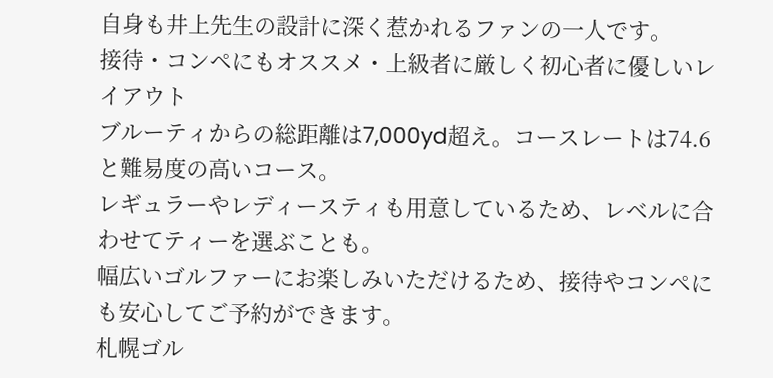自身も井上先生の設計に深く惹かれるファンの一人です。
接待・コンペにもオススメ・上級者に厳しく初心者に優しいレイアウト
ブルーティからの総距離は7,000yd超え。コースレートは74.6と難易度の高いコース。
レギュラーやレディースティも用意しているため、レベルに合わせてティーを選ぶことも。
幅広いゴルファーにお楽しみいただけるため、接待やコンペにも安心してご予約ができます。
札幌ゴル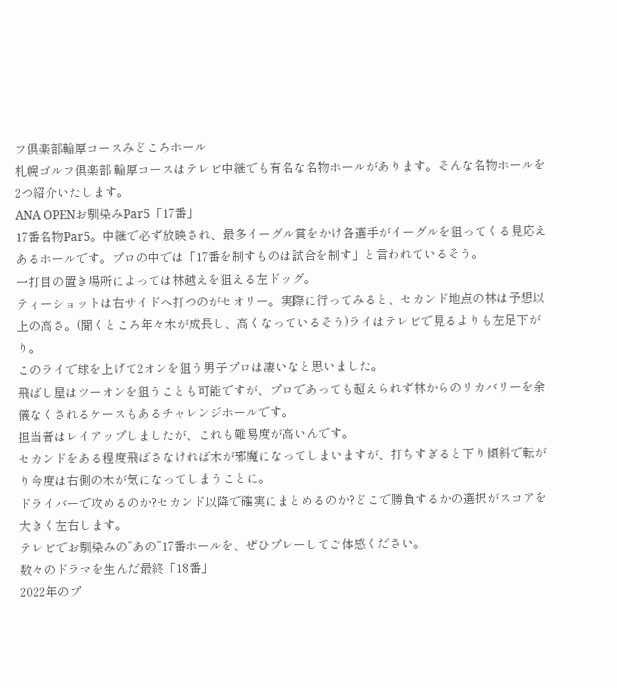フ倶楽部輪厚コースみどころホール
札幌ゴルフ倶楽部 輪厚コースはテレビ中継でも有名な名物ホールがあります。そんな名物ホールを2つ紹介いたします。
ANA OPENお馴染みPar5「17番」
17番名物Par5。中継で必ず放映され、最多イーグル賞をかけ各選手がイーグルを狙ってくる見応えあるホールです。プロの中では「17番を制すものは試合を制す」と言われているそう。
一打目の置き場所によっては林越えを狙える左ドッグ。
ティーショットは右サイドへ打つのがセオリー。実際に行ってみると、セカンド地点の林は予想以上の高さ。(聞くところ年々木が成長し、高くなっているそう)ライはテレビで見るよりも左足下がり。
このライで球を上げて2オンを狙う男子プロは凄いなと思いました。
飛ばし屋はツーオンを狙うことも可能ですが、プロであっても超えられず林からのリカバリーを余儀なくされるケースもあるチャレンジホールです。
担当者はレイアップしましたが、これも難易度が高いんです。
セカンドをある程度飛ばさなければ木が邪魔になってしまいますが、打ちすぎると下り傾斜で転がり今度は右側の木が気になってしまうことに。
ドライバーで攻めるのか?セカンド以降で確実にまとめるのか?どこで勝負するかの選択がスコアを大きく左右します。
テレビでお馴染みの”あの”17番ホールを、ぜひプレーしてご体感ください。
数々のドラマを生んだ最終「18番」
2022年のプ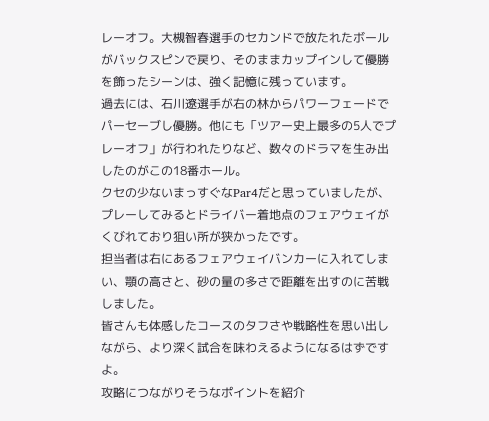レーオフ。大槻智春選手のセカンドで放たれたボールがバックスピンで戻り、そのままカップインして優勝を飾ったシーンは、強く記憶に残っています。
過去には、石川遼選手が右の林からパワーフェードでパーセーブし優勝。他にも「ツアー史上最多の5人でプレーオフ」が行われたりなど、数々のドラマを生み出したのがこの18番ホール。
クセの少ないまっすぐなPar4だと思っていましたが、プレーしてみるとドライバー着地点のフェアウェイがくびれており狙い所が狭かったです。
担当者は右にあるフェアウェイバンカーに入れてしまい、顎の高さと、砂の量の多さで距離を出すのに苦戦しました。
皆さんも体感したコースのタフさや戦略性を思い出しながら、より深く試合を味わえるようになるはずですよ。
攻略につながりそうなポイントを紹介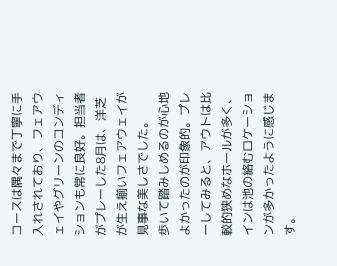コースは隅々まで丁寧に手入れされており、フェアウェイやグリーンのコンディションも常に良好。担当者がプレーした8月は、洋芝が生え揃いフェアウェイが見事な美しさでした。
歩いて踏みしめるのが心地よかったのが印象的。プレーしてみると、アウトは比較的狭めなホールが多く、インは池の絡むロケーションが多かったように感じます。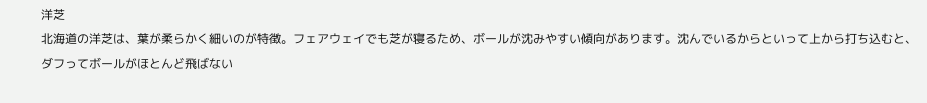洋芝
北海道の洋芝は、葉が柔らかく細いのが特徴。フェアウェイでも芝が寝るため、ボールが沈みやすい傾向があります。沈んでいるからといって上から打ち込むと、ダフってボールがほとんど飛ばない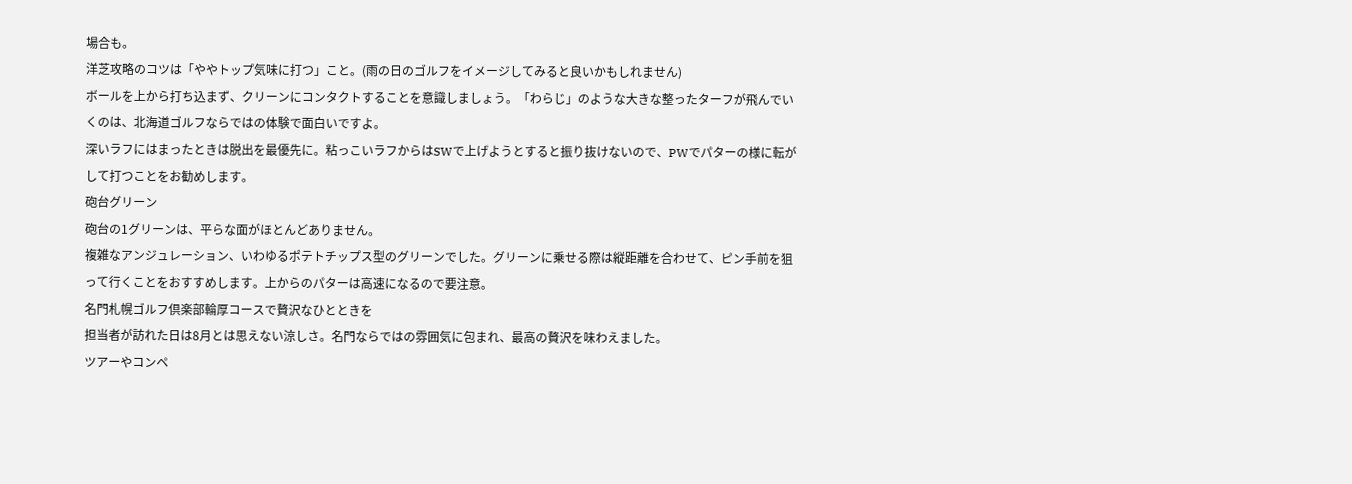場合も。
洋芝攻略のコツは「ややトップ気味に打つ」こと。(雨の日のゴルフをイメージしてみると良いかもしれません)
ボールを上から打ち込まず、クリーンにコンタクトすることを意識しましょう。「わらじ」のような大きな整ったターフが飛んでいくのは、北海道ゴルフならではの体験で面白いですよ。
深いラフにはまったときは脱出を最優先に。粘っこいラフからはSWで上げようとすると振り抜けないので、PWでパターの様に転がして打つことをお勧めします。
砲台グリーン
砲台の1グリーンは、平らな面がほとんどありません。
複雑なアンジュレーション、いわゆるポテトチップス型のグリーンでした。グリーンに乗せる際は縦距離を合わせて、ピン手前を狙って行くことをおすすめします。上からのパターは高速になるので要注意。
名門札幌ゴルフ倶楽部輪厚コースで贅沢なひとときを
担当者が訪れた日は8月とは思えない涼しさ。名門ならではの雰囲気に包まれ、最高の贅沢を味わえました。
ツアーやコンペ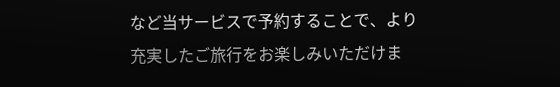など当サービスで予約することで、より充実したご旅行をお楽しみいただけま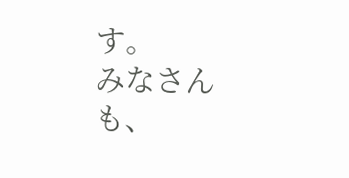す。
みなさんも、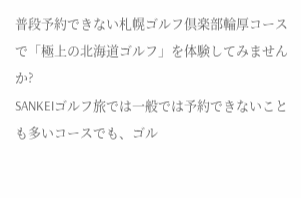普段予約できない札幌ゴルフ倶楽部輪厚コースで「極上の北海道ゴルフ」を体験してみませんか?
SANKEIゴルフ旅では一般では予約できないことも多いコースでも、ゴル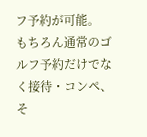フ予約が可能。
もちろん通常のゴルフ予約だけでなく接待・コンペ、そ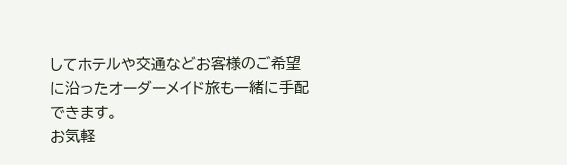してホテルや交通などお客様のご希望に沿ったオーダーメイド旅も一緒に手配できます。
お気軽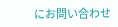にお問い合わせ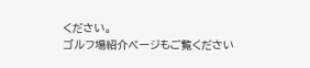ください。
ゴルフ場紹介ページもご覧ください